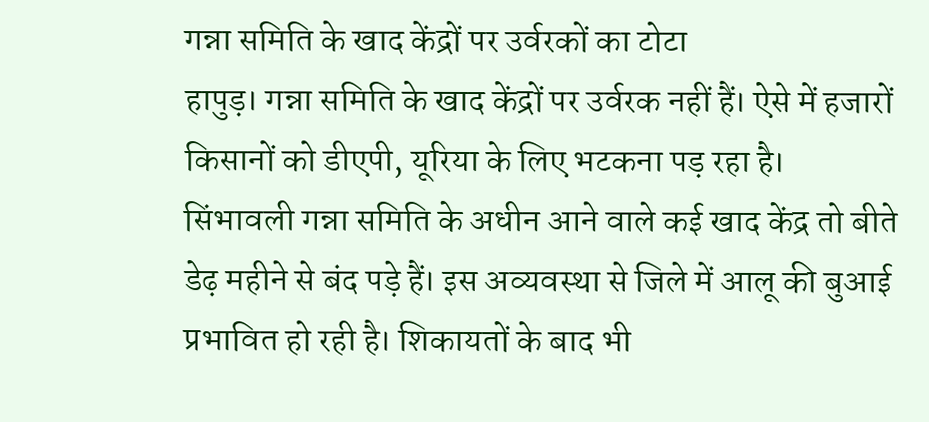गन्ना समिति के खाद केंद्रों पर उर्वरकों का टोटा
हापुड़। गन्ना समिति के खाद केंद्रों पर उर्वरक नहीं हैं। ऐसे में हजारों किसानों को डीएपी, यूरिया के लिए भटकना पड़ रहा है। सिंभावली गन्ना समिति के अधीन आने वाले कई खाद केंद्र तो बीते डेढ़ महीने से बंद पड़े हैं। इस अव्यवस्था से जिले में आलू की बुआई प्रभावित हो रही है। शिकायतों के बाद भी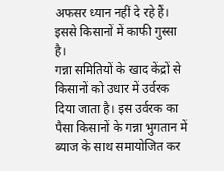अफसर ध्यान नहीं दे रहे हैं। इससे किसानों में काफी गुस्सा है।
गन्ना समितियों के खाद केंद्रों से किसानों को उधार में उर्वरक दिया जाता है। इस उर्वरक का पैसा किसानों के गन्ना भुगतान में ब्याज के साथ समायोजित कर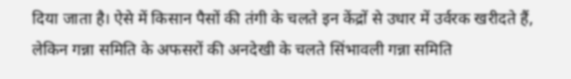दिया जाता है। ऐसे में किसान पैसों की तंगी के चलते इन केंद्रों से उधार में उर्वरक खरीदते हैं, लेकिन गन्ना समिति के अफसरों की अनदेखी के चलते सिंभावली गन्ना समिति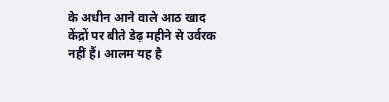के अधीन आने वाले आठ खाद केंद्रों पर बीते डेढ़ महीने से उर्वरक नहीं हैं। आलम यह है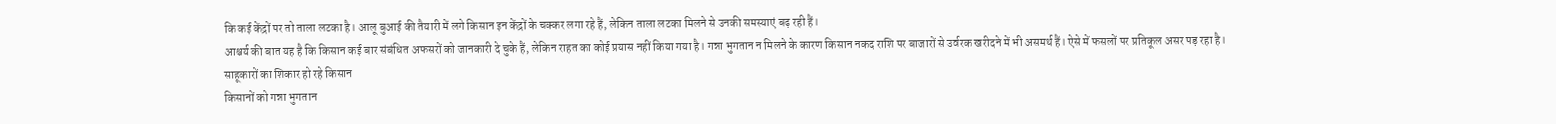कि कई केंद्रों पर तो ताला लटका है। आलू बुआई की तैयारी में लगे किसान इन केंद्रों के चक्कर लगा रहे हैं, लेकिन ताला लटका मिलने से उनकी समस्याएं बढ़ रही हैं।
आश्चर्य की बात यह है कि किसान कई बार संबंधित अफसरों को जानकारी दे चुके हैं, लेकिन राहत का कोई प्रयास नहीं किया गया है। गन्ना भुगतान न मिलने के कारण किसान नकद राशि पर बाजारों से उर्वरक खरीदने में भी असमर्थ हैं। ऐसे में फसलों पर प्रतिकूल असर पड़ रहा है।
साहूकारों का शिकार हो रहे किसान
किसानों को गन्ना भुगतान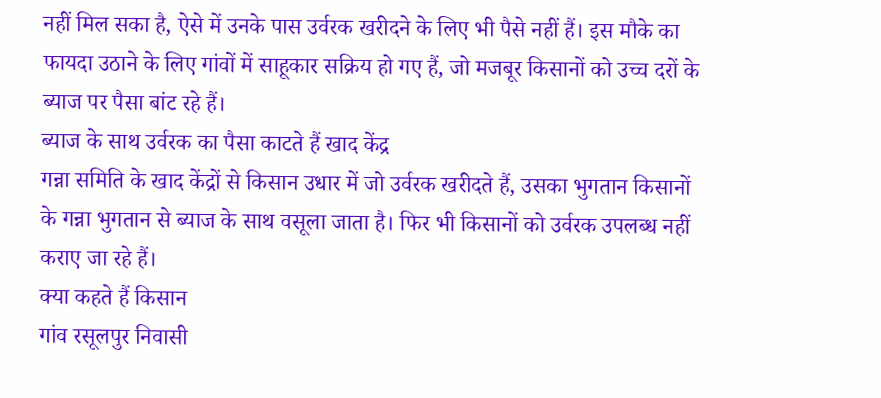नहीं मिल सका है, ऐसे में उनके पास उर्वरक खरीदने के लिए भी पैसे नहीं हैं। इस मौके का फायदा उठाने के लिए गांवों में साहूकार सक्रिय हो गए हैं, जो मजबूर किसानों को उच्च दरों के ब्याज पर पैसा बांट रहे हैं।
ब्याज के साथ उर्वरक का पैसा काटते हैं खाद केंद्र
गन्ना समिति के खाद केंद्रों से किसान उधार में जो उर्वरक खरीदते हैं, उसका भुगतान किसानों के गन्ना भुगतान से ब्याज के साथ वसूला जाता है। फिर भी किसानों को उर्वरक उपलब्ध नहीं कराए जा रहे हैं।
क्या कहते हैं किसान
गांव रसूलपुर निवासी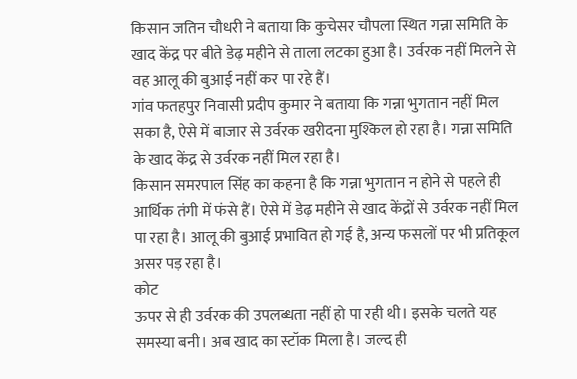किसान जतिन चौधरी ने बताया कि कुचेसर चौपला स्थित गन्ना समिति के खाद केंद्र पर बीते डेढ़ महीने से ताला लटका हुआ है। उर्वरक नहीं मिलने से वह आलू की बुआई नहीं कर पा रहे हैं।
गांव फतहपुर निवासी प्रदीप कुमार ने बताया कि गन्ना भुगतान नहीं मिल सका है, ऐसे में बाजार से उर्वरक खरीदना मुश्किल हो रहा है। गन्ना समिति के खाद केंद्र से उर्वरक नहीं मिल रहा है।
किसान समरपाल सिंह का कहना है कि गन्ना भुगतान न होने से पहले ही आर्थिक तंगी में फंसे हैं। ऐसे में डेढ़ महीने से खाद केंद्रों से उर्वरक नहीं मिल पा रहा है। आलू की बुआई प्रभावित हो गई है, अन्य फसलों पर भी प्रतिकूल असर पड़ रहा है।
कोट
ऊपर से ही उर्वरक की उपलब्धता नहीं हो पा रही थी। इसके चलते यह समस्या बनी। अब खाद का स्टॉक मिला है। जल्द ही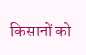किसानों को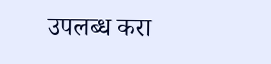उपलब्ध करा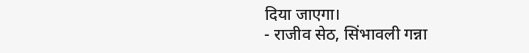दिया जाएगा।
- राजीव सेठ, सिंभावली गन्ना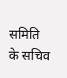समिति के सचिव